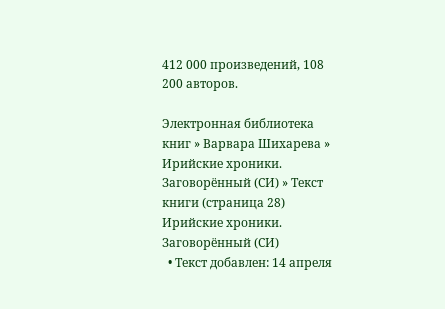412 000 произведений, 108 200 авторов.

Электронная библиотека книг » Варвара Шихарева » Ирийские хроники. Заговорённый (СИ) » Текст книги (страница 28)
Ирийские хроники. Заговорённый (СИ)
  • Текст добавлен: 14 апреля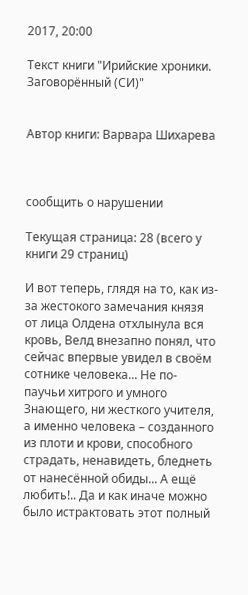2017, 20:00

Текст книги "Ирийские хроники. Заговорённый (СИ)"


Автор книги: Варвара Шихарева



сообщить о нарушении

Текущая страница: 28 (всего у книги 29 страниц)

И вот теперь, глядя на то, как из-за жестокого замечания князя от лица Олдена отхлынула вся кровь, Велд внезапно понял, что сейчас впервые увидел в своём сотнике человека... Не по-паучьи хитрого и умного Знающего, ни жесткого учителя, а именно человека – созданного из плоти и крови, способного страдать, ненавидеть, бледнеть от нанесённой обиды... А ещё любить!.. Да и как иначе можно было истрактовать этот полный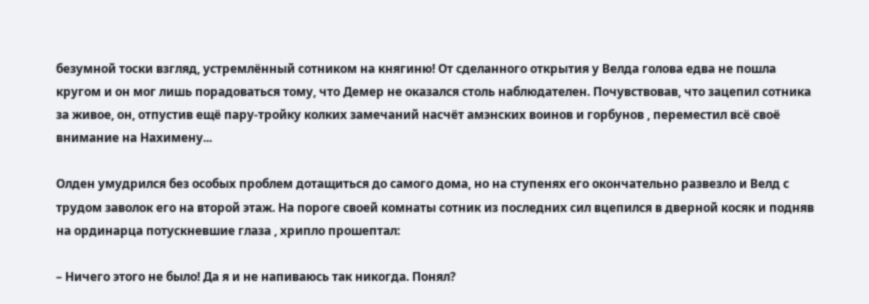безумной тоски взгляд, устремлённый сотником на княгиню! От сделанного открытия у Велда голова едва не пошла кругом и он мог лишь порадоваться тому, что Демер не оказался столь наблюдателен. Почувствовав, что зацепил сотника за живое, он, отпустив ещё пару-тройку колких замечаний насчёт амэнских воинов и горбунов , переместил всё своё внимание на Нахимену...

Олден умудрился без особых проблем дотащиться до самого дома, но на ступенях его окончательно развезло и Велд с трудом заволок его на второй этаж. На пороге своей комнаты сотник из последних сил вцепился в дверной косяк и подняв на ординарца потускневшие глаза , хрипло прошептал:

– Ничего этого не было! Да я и не напиваюсь так никогда. Понял?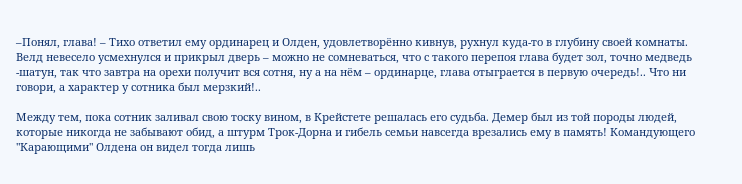–Понял, глава! – Тихо ответил ему ординарец и Олден, удовлетворённо кивнув, рухнул куда-то в глубину своей комнаты. Велд невесело усмехнулся и прикрыл дверь – можно не сомневаться, что с такого перепоя глава будет зол, точно медведь -шатун, так что завтра на орехи получит вся сотня, ну а на нём – ординарце, глава отыграется в первую очередь!.. Что ни говори, а характер у сотника был мерзкий!..

Между тем, пока сотник заливал свою тоску вином, в Крейстете решалась его судьба. Демер был из той породы людей, которые никогда не забывают обид, а штурм Трок-Дорна и гибель семьи навсегда врезались ему в память! Командующего "Карающими" Олдена он видел тогда лишь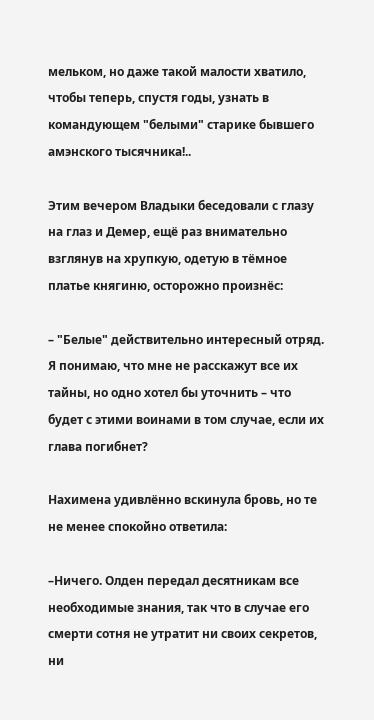мельком, но даже такой малости хватило, чтобы теперь, спустя годы, узнать в командующем "белыми" старике бывшего амэнского тысячника!..

Этим вечером Владыки беседовали с глазу на глаз и Демер, ещё раз внимательно взглянув на хрупкую, одетую в тёмное платье княгиню, осторожно произнёс:

– "Белые" действительно интересный отряд. Я понимаю, что мне не расскажут все их тайны, но одно хотел бы уточнить – что будет с этими воинами в том случае, если их глава погибнет?

Нахимена удивлённо вскинула бровь, но те не менее спокойно ответила:

–Ничего. Олден передал десятникам все необходимые знания, так что в случае его смерти сотня не утратит ни своих секретов, ни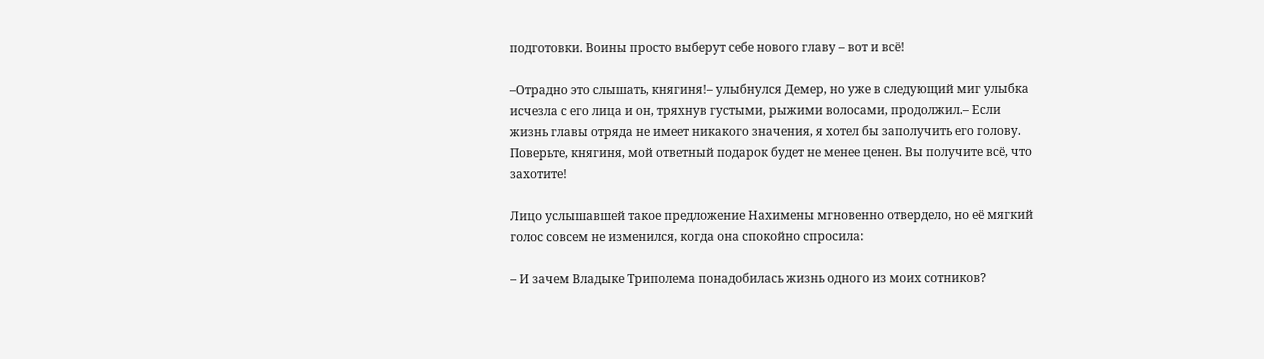подготовки. Воины просто выберут себе нового главу – вот и всё!

–Отрадно это слышать, княгиня!– улыбнулся Демер, но уже в следующий миг улыбка исчезла с его лица и он, тряхнув густыми, рыжими волосами, продолжил.– Если жизнь главы отряда не имеет никакого значения, я хотел бы заполучить его голову. Поверьте, княгиня, мой ответный подарок будет не менее ценен. Вы получите всё, что захотите!

Лицо услышавшей такое предложение Нахимены мгновенно отвердело, но её мягкий голос совсем не изменился, когда она спокойно спросила:

– И зачем Владыке Триполема понадобилась жизнь одного из моих сотников?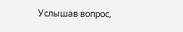Услышав вопрос,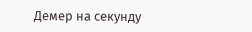Демер на секунду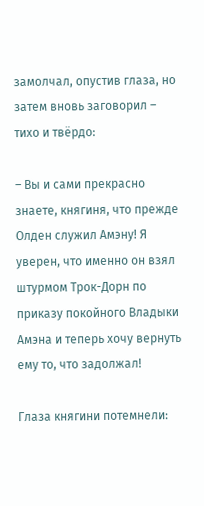замолчал, опустив глаза, но затем вновь заговорил – тихо и твёрдо:

– Вы и сами прекрасно знаете, княгиня, что прежде Олден служил Амэну! Я уверен, что именно он взял штурмом Трок-Дорн по приказу покойного Владыки Амэна и теперь хочу вернуть ему то, что задолжал!

Глаза княгини потемнели: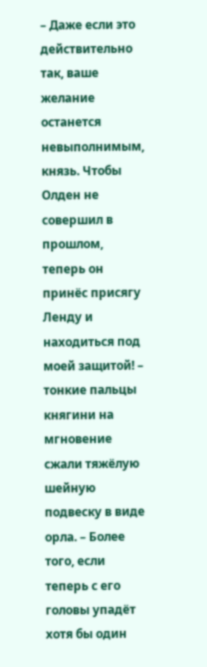– Даже если это действительно так, ваше желание останется невыполнимым, князь. Чтобы Олден не совершил в прошлом, теперь он принёс присягу Ленду и находиться под моей защитой! – тонкие пальцы княгини на мгновение сжали тяжёлую шейную подвеску в виде орла. – Более того, если теперь с его головы упадёт хотя бы один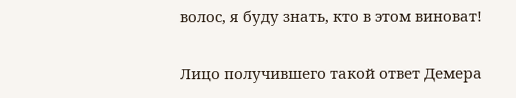волос, я буду знать, кто в этом виноват!

Лицо получившего такой ответ Демера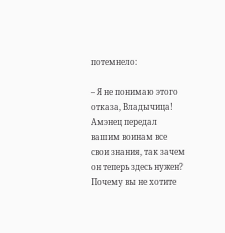потемнело:

– Я не понимаю этого отказа, Владычица! Амэнец передал вашим воинам все свои знания, так зачем он теперь здесь нужен? Почему вы не хотите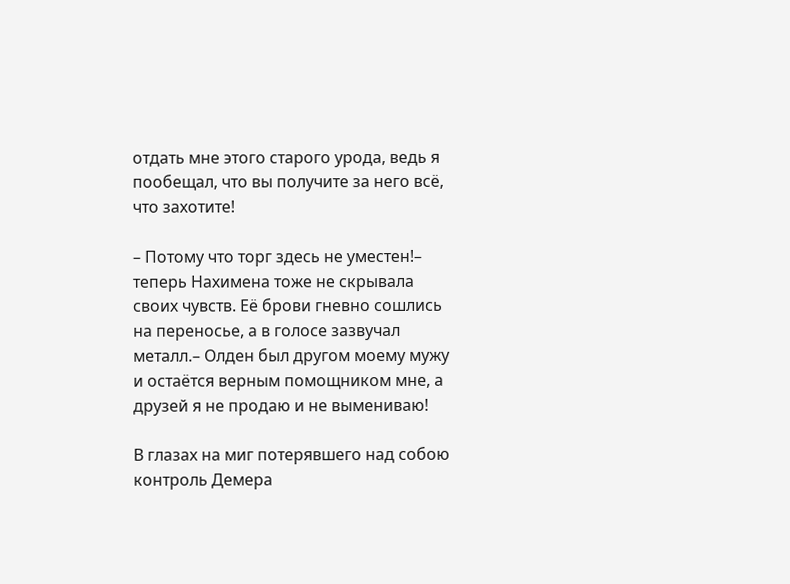отдать мне этого старого урода, ведь я пообещал, что вы получите за него всё, что захотите!

– Потому что торг здесь не уместен!– теперь Нахимена тоже не скрывала своих чувств. Её брови гневно сошлись на переносье, а в голосе зазвучал металл.– Олден был другом моему мужу и остаётся верным помощником мне, а друзей я не продаю и не вымениваю!

В глазах на миг потерявшего над собою контроль Демера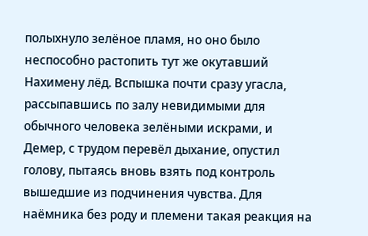полыхнуло зелёное пламя, но оно было неспособно растопить тут же окутавший Нахимену лёд. Вспышка почти сразу угасла, рассыпавшись по залу невидимыми для обычного человека зелёными искрами, и Демер, с трудом перевёл дыхание, опустил голову, пытаясь вновь взять под контроль вышедшие из подчинения чувства. Для наёмника без роду и племени такая реакция на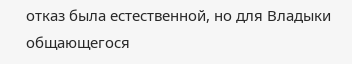отказ была естественной, но для Владыки общающегося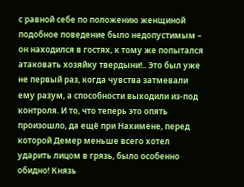с равной себе по положению женщиной подобное поведение было недопустимым – он находился в гостях, к тому же попытался атаковать хозяйку твердыни!.. Это был уже не первый раз, когда чувства затмевали ему разум, а способности выходили из-под контроля. И то, что теперь это опять произошло, да ещё при Нахимене, перед которой Демер меньше всего хотел ударить лицом в грязь, было особенно обидно! Князь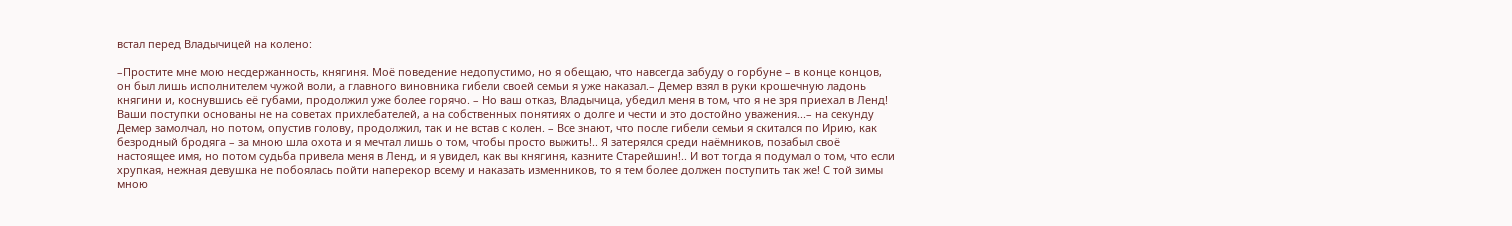встал перед Владычицей на колено:

–Простите мне мою несдержанность, княгиня. Моё поведение недопустимо, но я обещаю, что навсегда забуду о горбуне – в конце концов, он был лишь исполнителем чужой воли, а главного виновника гибели своей семьи я уже наказал.– Демер взял в руки крошечную ладонь княгини и, коснувшись её губами, продолжил уже более горячо. – Но ваш отказ, Владычица, убедил меня в том, что я не зря приехал в Ленд! Ваши поступки основаны не на советах прихлебателей, а на собственных понятиях о долге и чести и это достойно уважения...– на секунду Демер замолчал, но потом, опустив голову, продолжил, так и не встав с колен. – Все знают, что после гибели семьи я скитался по Ирию, как безродный бродяга – за мною шла охота и я мечтал лишь о том, чтобы просто выжить!.. Я затерялся среди наёмников, позабыл своё настоящее имя, но потом судьба привела меня в Ленд, и я увидел, как вы княгиня, казните Старейшин!.. И вот тогда я подумал о том, что если хрупкая, нежная девушка не побоялась пойти наперекор всему и наказать изменников, то я тем более должен поступить так же! С той зимы мною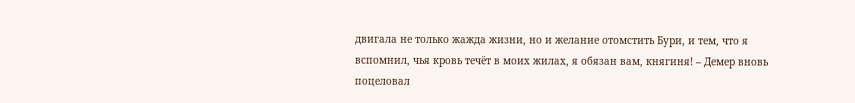двигала не только жажда жизни, но и желание отомстить Бури, и тем, что я вспомнил, чья кровь течёт в моих жилах, я обязан вам, княгиня! – Демер вновь поцеловал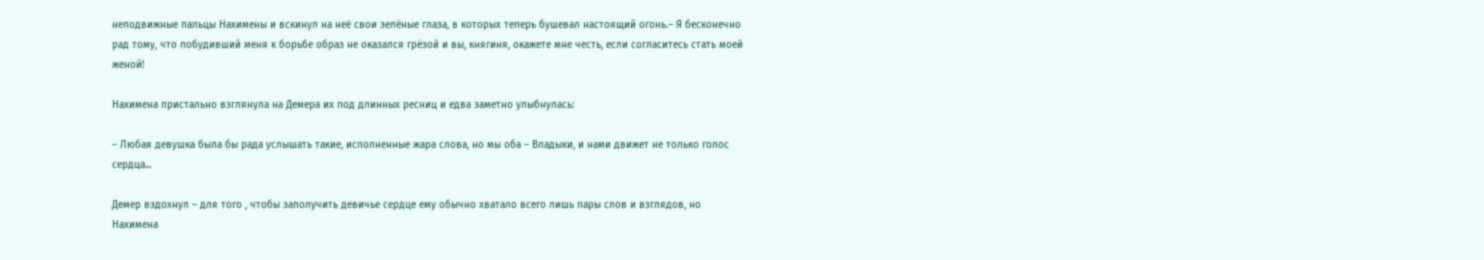неподвижные пальцы Нахимены и вскинул на неё свои зелёные глаза, в которых теперь бушевал настоящий огонь.– Я бесконечно рад тому, что побудивший меня к борьбе образ не оказался грёзой и вы, княгиня, окажете мне честь, если согласитесь стать моей женой!

Нахимена пристально взглянула на Демера их под длинных ресниц и едва заметно улыбнулась:

– Любая девушка была бы рада услышать такие, исполненные жара слова, но мы оба – Владыки, и нами движет не только голос сердца...

Демер вздохнул – для того , чтобы заполучить девичье сердце ему обычно хватало всего лишь пары слов и взглядов, но Нахимена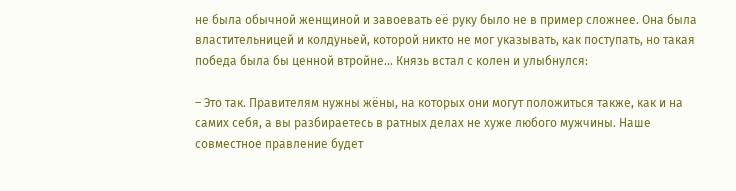не была обычной женщиной и завоевать её руку было не в пример сложнее. Она была властительницей и колдуньей, которой никто не мог указывать, как поступать, но такая победа была бы ценной втройне... Князь встал с колен и улыбнулся:

– Это так. Правителям нужны жёны, на которых они могут положиться также, как и на самих себя, а вы разбираетесь в ратных делах не хуже любого мужчины. Наше совместное правление будет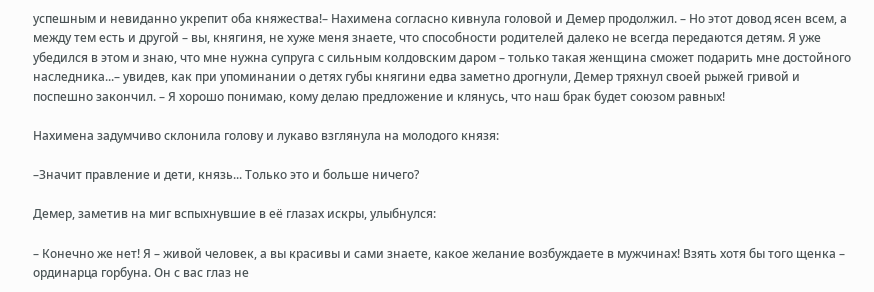успешным и невиданно укрепит оба княжества!– Нахимена согласно кивнула головой и Демер продолжил. – Но этот довод ясен всем, а между тем есть и другой – вы, княгиня, не хуже меня знаете, что способности родителей далеко не всегда передаются детям. Я уже убедился в этом и знаю, что мне нужна супруга с сильным колдовским даром – только такая женщина сможет подарить мне достойного наследника...– увидев, как при упоминании о детях губы княгини едва заметно дрогнули, Демер тряхнул своей рыжей гривой и поспешно закончил. – Я хорошо понимаю, кому делаю предложение и клянусь, что наш брак будет союзом равных!

Нахимена задумчиво склонила голову и лукаво взглянула на молодого князя:

–Значит правление и дети, князь... Только это и больше ничего?

Демер, заметив на миг вспыхнувшие в её глазах искры, улыбнулся:

– Конечно же нет! Я – живой человек, а вы красивы и сами знаете, какое желание возбуждаете в мужчинах! Взять хотя бы того щенка – ординарца горбуна. Он с вас глаз не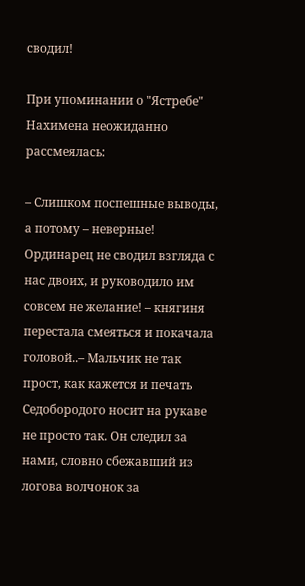сводил!

При упоминании о "Ястребе" Нахимена неожиданно рассмеялась:

– Слишком поспешные выводы, а потому – неверные! Ординарец не сводил взгляда с нас двоих, и руководило им совсем не желание! – княгиня перестала смеяться и покачала головой..– Мальчик не так прост, как кажется и печать Седобородого носит на рукаве не просто так. Он следил за нами, словно сбежавший из логова волчонок за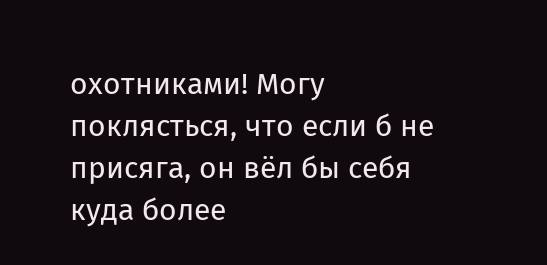охотниками! Могу поклясться, что если б не присяга, он вёл бы себя куда более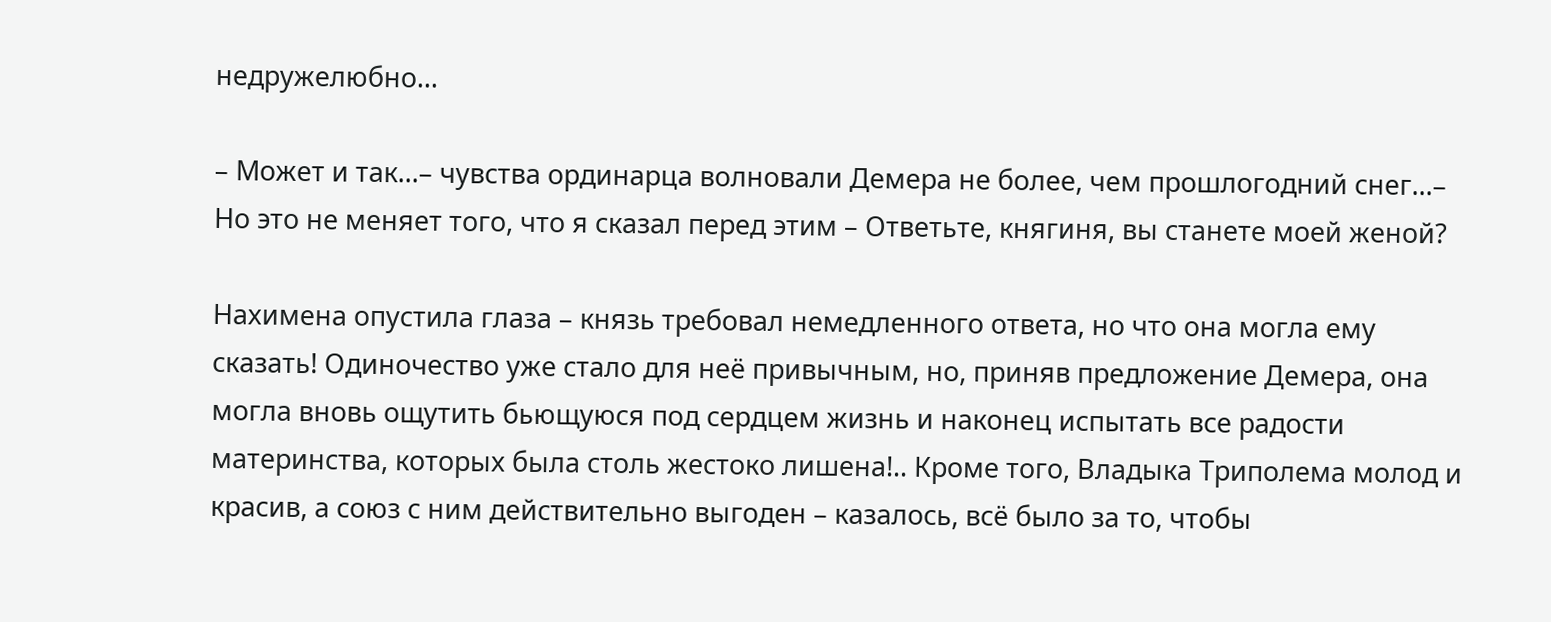недружелюбно...

– Может и так...– чувства ординарца волновали Демера не более, чем прошлогодний снег...– Но это не меняет того, что я сказал перед этим – Ответьте, княгиня, вы станете моей женой?

Нахимена опустила глаза – князь требовал немедленного ответа, но что она могла ему сказать! Одиночество уже стало для неё привычным, но, приняв предложение Демера, она могла вновь ощутить бьющуюся под сердцем жизнь и наконец испытать все радости материнства, которых была столь жестоко лишена!.. Кроме того, Владыка Триполема молод и красив, а союз с ним действительно выгоден – казалось, всё было за то, чтобы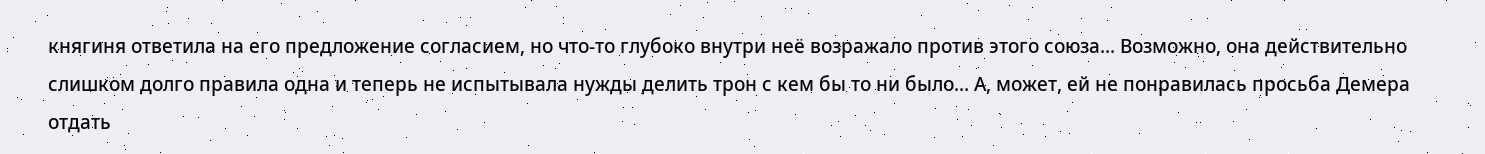княгиня ответила на его предложение согласием, но что-то глубоко внутри неё возражало против этого союза... Возможно, она действительно слишком долго правила одна и теперь не испытывала нужды делить трон с кем бы то ни было... А, может, ей не понравилась просьба Демера отдать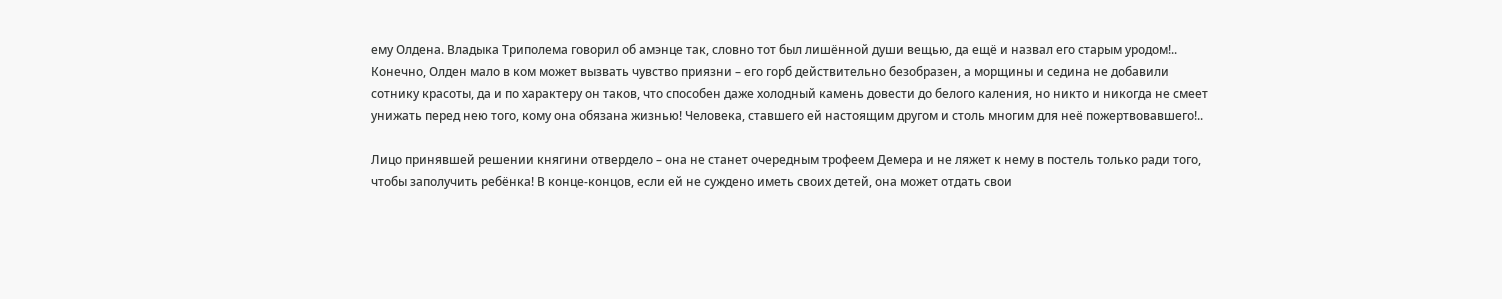ему Олдена. Владыка Триполема говорил об амэнце так, словно тот был лишённой души вещью, да ещё и назвал его старым уродом!.. Конечно, Олден мало в ком может вызвать чувство приязни – его горб действительно безобразен, а морщины и седина не добавили сотнику красоты, да и по характеру он таков, что способен даже холодный камень довести до белого каления, но никто и никогда не смеет унижать перед нею того, кому она обязана жизнью! Человека, ставшего ей настоящим другом и столь многим для неё пожертвовавшего!..

Лицо принявшей решении княгини отвердело – она не станет очередным трофеем Демера и не ляжет к нему в постель только ради того, чтобы заполучить ребёнка! В конце-концов, если ей не суждено иметь своих детей, она может отдать свои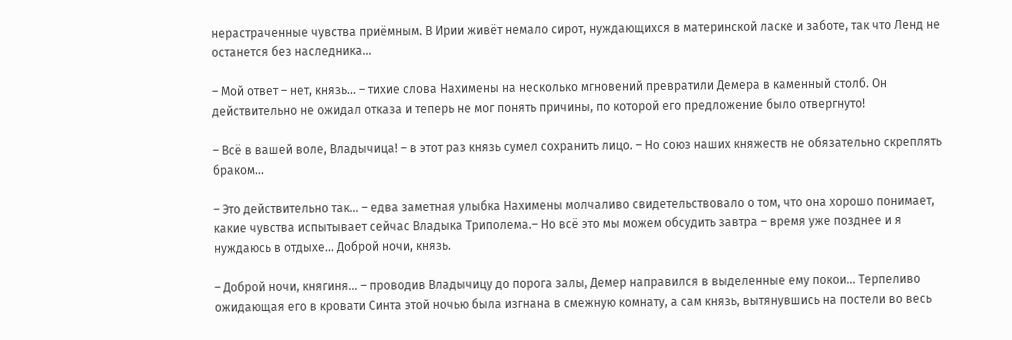нерастраченные чувства приёмным. В Ирии живёт немало сирот, нуждающихся в материнской ласке и заботе, так что Ленд не останется без наследника...

– Мой ответ – нет, князь... – тихие слова Нахимены на несколько мгновений превратили Демера в каменный столб. Он действительно не ожидал отказа и теперь не мог понять причины, по которой его предложение было отвергнуто!

– Всё в вашей воле, Владычица! – в этот раз князь сумел сохранить лицо. – Но союз наших княжеств не обязательно скреплять браком...

– Это действительно так... – едва заметная улыбка Нахимены молчаливо свидетельствовало о том, что она хорошо понимает, какие чувства испытывает сейчас Владыка Триполема.– Но всё это мы можем обсудить завтра – время уже позднее и я нуждаюсь в отдыхе... Доброй ночи, князь.

– Доброй ночи, княгиня... – проводив Владычицу до порога залы, Демер направился в выделенные ему покои... Терпеливо ожидающая его в кровати Синта этой ночью была изгнана в смежную комнату, а сам князь, вытянувшись на постели во весь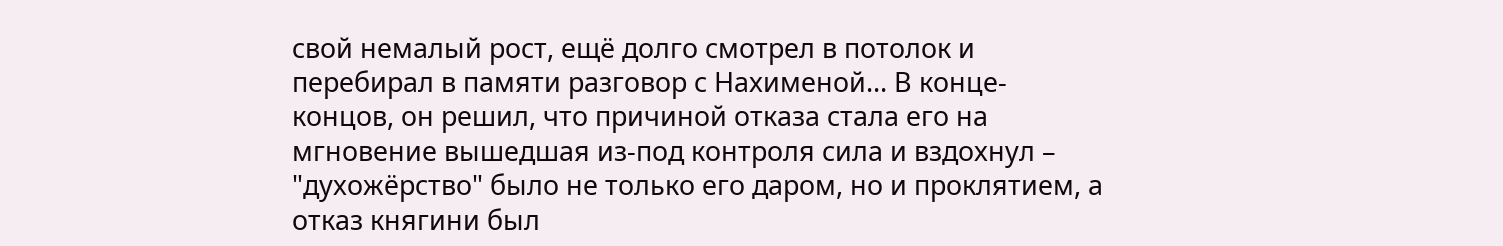свой немалый рост, ещё долго смотрел в потолок и перебирал в памяти разговор с Нахименой... В конце-концов, он решил, что причиной отказа стала его на мгновение вышедшая из-под контроля сила и вздохнул – "духожёрство" было не только его даром, но и проклятием, а отказ княгини был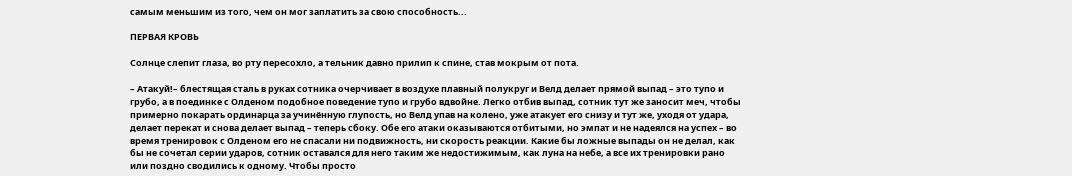самым меньшим из того, чем он мог заплатить за свою способность...

ПЕРВАЯ КРОВЬ

Солнце слепит глаза, во рту пересохло, а тельник давно прилип к спине, став мокрым от пота.

– Атакуй!– блестящая сталь в руках сотника очерчивает в воздухе плавный полукруг и Велд делает прямой выпад – это тупо и грубо, а в поединке с Олденом подобное поведение тупо и грубо вдвойне. Легко отбив выпад, сотник тут же заносит меч, чтобы примерно покарать ординарца за учинённую глупость, но Велд упав на колено, уже атакует его снизу и тут же, уходя от удара, делает перекат и снова делает выпад – теперь сбоку. Обе его атаки оказываются отбитыми, но эмпат и не надеялся на успех – во время тренировок с Олденом его не спасали ни подвижность, ни скорость реакции. Какие бы ложные выпады он не делал, как бы не сочетал серии ударов, сотник оставался для него таким же недостижимым, как луна на небе, а все их тренировки рано или поздно сводились к одному. Чтобы просто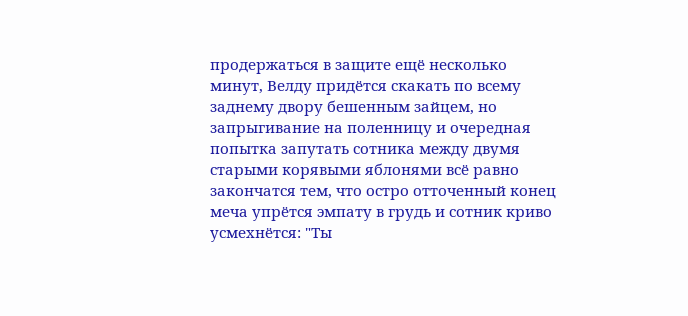продержаться в защите ещё несколько минут, Велду придётся скакать по всему заднему двору бешенным зайцем, но запрыгивание на поленницу и очередная попытка запутать сотника между двумя старыми корявыми яблонями всё равно закончатся тем, что остро отточенный конец меча упрётся эмпату в грудь и сотник криво усмехнётся: "Ты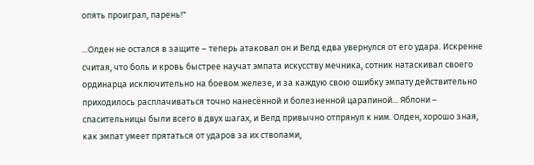опять проиграл, парень!"

...Олден не остался в защите – теперь атаковал он и Велд едва увернулся от его удара. Искренне считая, что боль и кровь быстрее научат эмпата искусству мечника, сотник натаскивал своего ординарца исключительно на боевом железе, и за каждую свою ошибку эмпату действительно приходилось расплачиваться точно нанесённой и болезненной царапиной... Яблони – спасительницы были всего в двух шагах, и Велд привычно отпрянул к ним. Олден, хорошо зная, как эмпат умеет прятаться от ударов за их стволами,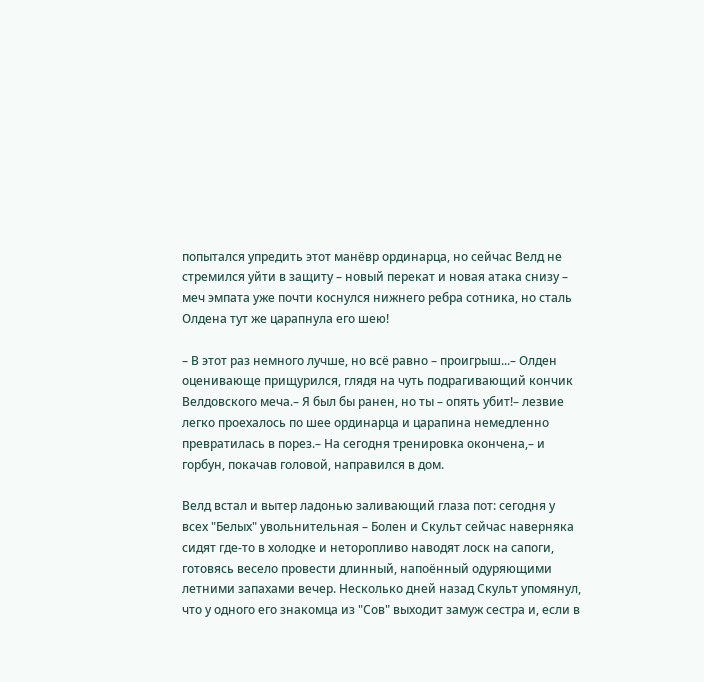попытался упредить этот манёвр ординарца, но сейчас Велд не стремился уйти в защиту – новый перекат и новая атака снизу – меч эмпата уже почти коснулся нижнего ребра сотника, но сталь Олдена тут же царапнула его шею!

– В этот раз немного лучше, но всё равно – проигрыш...– Олден оценивающе прищурился, глядя на чуть подрагивающий кончик Велдовского меча.– Я был бы ранен, но ты – опять убит!– лезвие легко проехалось по шее ординарца и царапина немедленно превратилась в порез.– На сегодня тренировка окончена,– и горбун, покачав головой, направился в дом.

Велд встал и вытер ладонью заливающий глаза пот: сегодня у всех "Белых" увольнительная – Болен и Скульт сейчас наверняка сидят где-то в холодке и неторопливо наводят лоск на сапоги, готовясь весело провести длинный, напоённый одуряющими летними запахами вечер. Несколько дней назад Скульт упомянул, что у одного его знакомца из "Сов" выходит замуж сестра и, если в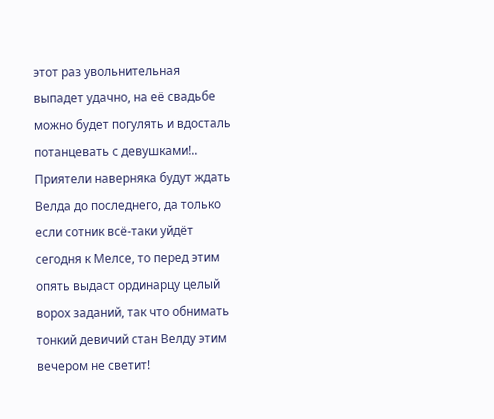этот раз увольнительная выпадет удачно, на её свадьбе можно будет погулять и вдосталь потанцевать с девушками!.. Приятели наверняка будут ждать Велда до последнего, да только если сотник всё-таки уйдёт сегодня к Мелсе, то перед этим опять выдаст ординарцу целый ворох заданий, так что обнимать тонкий девичий стан Велду этим вечером не светит!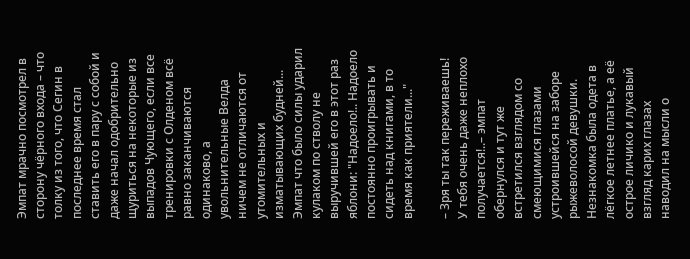Эмпат мрачно посмотрел в сторону чёрного входа – что толку из того, что Сегин в последнее время стал ставить его в пару с собой и даже начал одобрительно щуриться на некоторые из выпадов Чующего, если все тренировки с Олденом всё равно заканчиваются одинаково, а увольнительные Велда ничем не отличаются от утомительных и изматывающих будней... Эмпат что было силы ударил кулаком по стволу не выручившей его в этот раз яблони: "Надоело!.. Надоело постоянно проигрывать и сидеть над книгами, в то время как приятели..."

– Зря ты так переживаешь! У тебя очень даже неплохо получается!..– эмпат обернулся и тут же встретился взглядом со смеющимися глазами устроившейся на заборе рыжеволосой девушки. Незнакомка была одета в лёгкое летнее платье, а её острое личико и лукавый взгляд карих глазах наводил на мысли о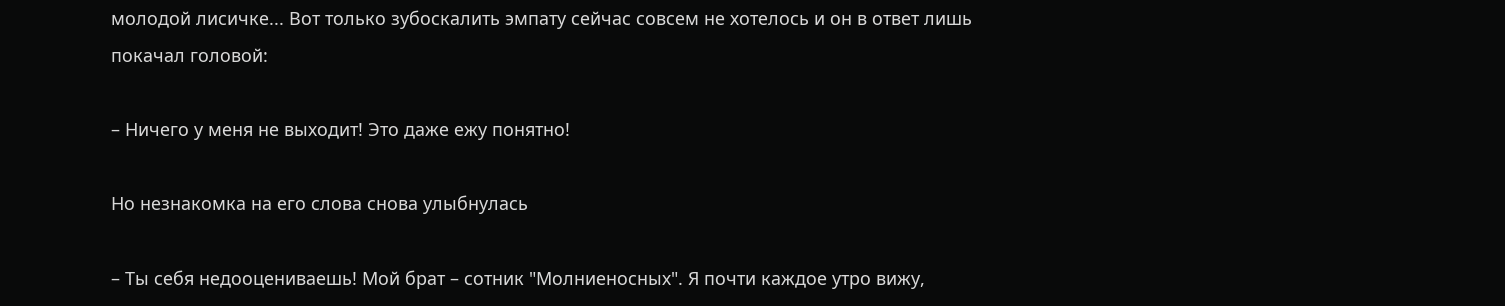молодой лисичке... Вот только зубоскалить эмпату сейчас совсем не хотелось и он в ответ лишь покачал головой:

– Ничего у меня не выходит! Это даже ежу понятно!

Но незнакомка на его слова снова улыбнулась

– Ты себя недооцениваешь! Мой брат – сотник "Молниеносных". Я почти каждое утро вижу,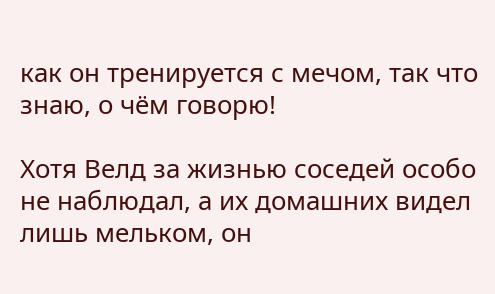как он тренируется с мечом, так что знаю, о чём говорю!

Хотя Велд за жизнью соседей особо не наблюдал, а их домашних видел лишь мельком, он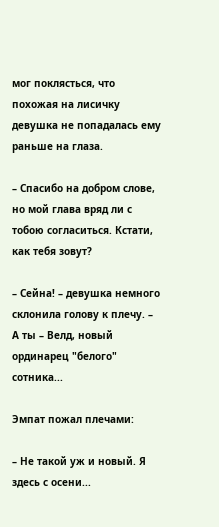мог поклясться, что похожая на лисичку девушка не попадалась ему раньше на глаза.

– Спасибо на добром слове, но мой глава вряд ли с тобою согласиться. Кстати, как тебя зовут?

– Сейна! – девушка немного склонила голову к плечу. – А ты – Велд, новый ординарец "белого" сотника...

Эмпат пожал плечами:

– Не такой уж и новый. Я здесь с осени...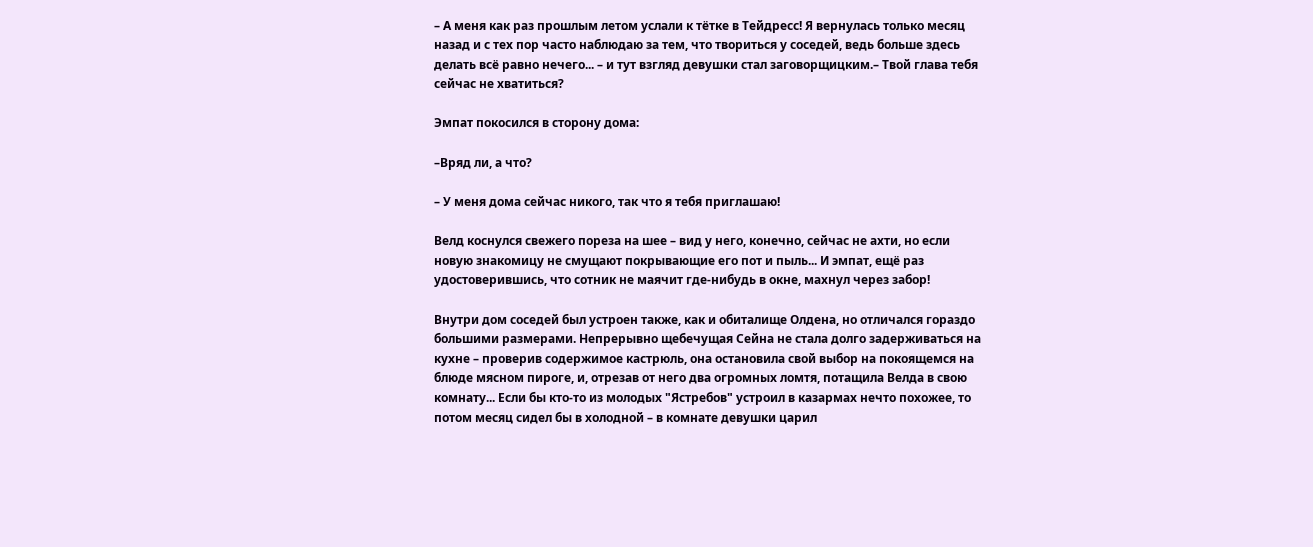– А меня как раз прошлым летом услали к тётке в Тейдресс! Я вернулась только месяц назад и с тех пор часто наблюдаю за тем, что твориться у соседей, ведь больше здесь делать всё равно нечего... – и тут взгляд девушки стал заговорщицким.– Твой глава тебя сейчас не хватиться?

Эмпат покосился в сторону дома:

–Вряд ли, а что?

– У меня дома сейчас никого, так что я тебя приглашаю!

Велд коснулся свежего пореза на шее – вид у него, конечно, сейчас не ахти, но если новую знакомицу не смущают покрывающие его пот и пыль... И эмпат, ещё раз удостоверившись, что сотник не маячит где-нибудь в окне, махнул через забор!

Внутри дом соседей был устроен также, как и обиталище Олдена, но отличался гораздо большими размерами. Непрерывно щебечущая Сейна не стала долго задерживаться на кухне – проверив содержимое кастрюль, она остановила свой выбор на покоящемся на блюде мясном пироге, и, отрезав от него два огромных ломтя, потащила Велда в свою комнату... Если бы кто-то из молодых "Ястребов" устроил в казармах нечто похожее, то потом месяц сидел бы в холодной – в комнате девушки царил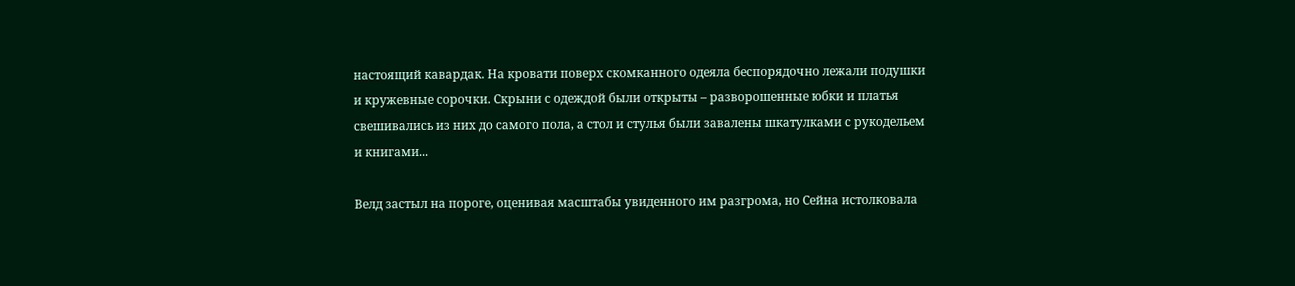настоящий кавардак. На кровати поверх скомканного одеяла беспорядочно лежали подушки и кружевные сорочки. Скрыни с одеждой были открыты – разворошенные юбки и платья свешивались из них до самого пола, а стол и стулья были завалены шкатулками с рукодельем и книгами...

Велд застыл на пороге, оценивая масштабы увиденного им разгрома, но Сейна истолковала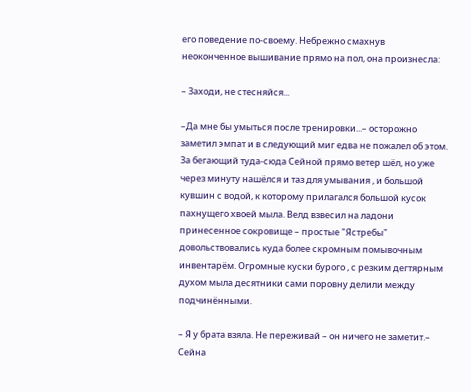его поведение по-своему. Небрежно смахнув неоконченное вышивание прямо на пол, она произнесла:

– Заходи, не стесняйся...

–Да мне бы умыться после тренировки...– осторожно заметил эмпат и в следующий миг едва не пожалел об этом. За бегающий туда-сюда Сейной прямо ветер шёл, но уже через минуту нашёлся и таз для умывания , и большой кувшин с водой, к которому прилагался большой кусок пахнущего хвоей мыла. Велд взвесил на ладони принесенное сокровище – простые "Ястребы" довольствовались куда более скромным помывочным инвентарём. Огромные куски бурого , с резким дегтярным духом мыла десятники сами поровну делили между подчинёнными.

– Я у брата взяла. Не переживай – он ничего не заметит.– Сейна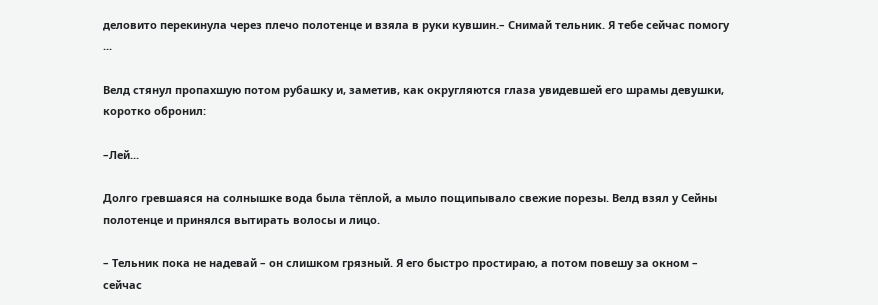деловито перекинула через плечо полотенце и взяла в руки кувшин.– Снимай тельник. Я тебе сейчас помогу ...

Велд стянул пропахшую потом рубашку и, заметив, как округляются глаза увидевшей его шрамы девушки, коротко обронил:

–Лей...

Долго гревшаяся на солнышке вода была тёплой, а мыло пощипывало свежие порезы. Велд взял у Сейны полотенце и принялся вытирать волосы и лицо.

– Тельник пока не надевай – он слишком грязный. Я его быстро простираю, а потом повешу за окном – сейчас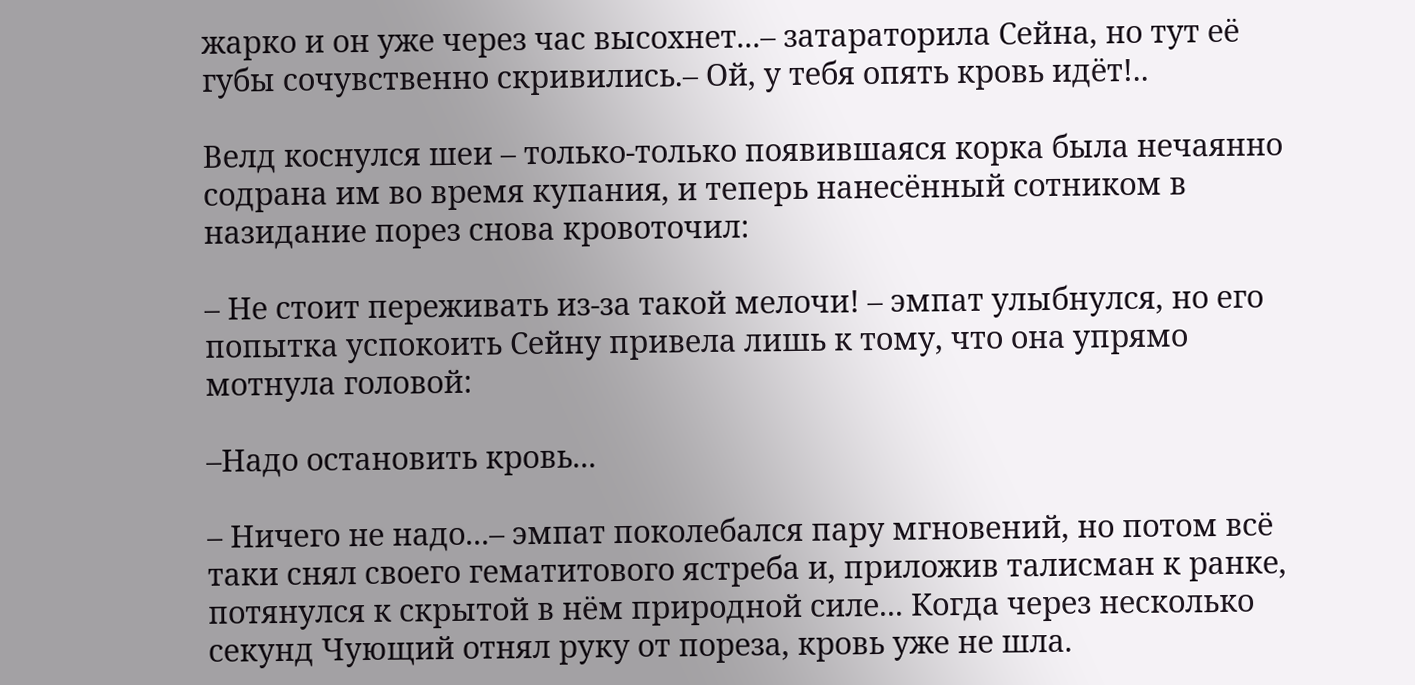жарко и он уже через час высохнет...– затараторила Сейна, но тут её губы сочувственно скривились.– Ой, у тебя опять кровь идёт!..

Велд коснулся шеи – только-только появившаяся корка была нечаянно содрана им во время купания, и теперь нанесённый сотником в назидание порез снова кровоточил:

– Не стоит переживать из-за такой мелочи! – эмпат улыбнулся, но его попытка успокоить Сейну привела лишь к тому, что она упрямо мотнула головой:

–Надо остановить кровь...

– Ничего не надо...– эмпат поколебался пару мгновений, но потом всё таки снял своего гематитового ястреба и, приложив талисман к ранке, потянулся к скрытой в нём природной силе... Когда через несколько секунд Чующий отнял руку от пореза, кровь уже не шла.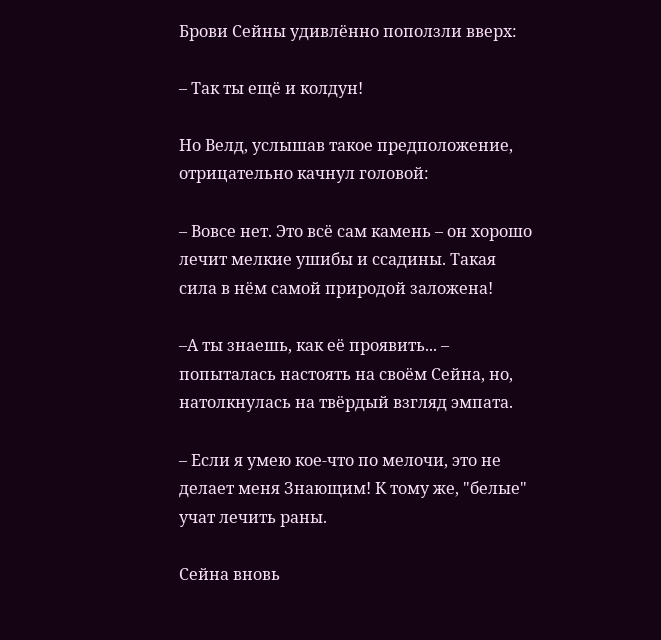Брови Сейны удивлённо поползли вверх:

– Так ты ещё и колдун!

Но Велд, услышав такое предположение, отрицательно качнул головой:

– Вовсе нет. Это всё сам камень – он хорошо лечит мелкие ушибы и ссадины. Такая сила в нём самой природой заложена!

–А ты знаешь, как её проявить... – попыталась настоять на своём Сейна, но, натолкнулась на твёрдый взгляд эмпата.

– Если я умею кое-что по мелочи, это не делает меня Знающим! К тому же, "белые" учат лечить раны.

Сейна вновь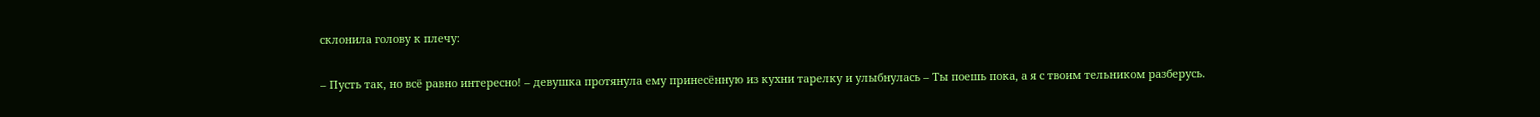склонила голову к плечу:

– Пусть так, но всё равно интересно! – девушка протянула ему принесённую из кухни тарелку и улыбнулась – Ты поешь пока, а я с твоим тельником разберусь.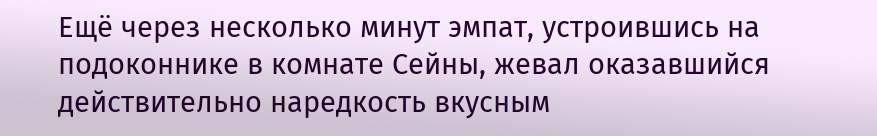Ещё через несколько минут эмпат, устроившись на подоконнике в комнате Сейны, жевал оказавшийся действительно наредкость вкусным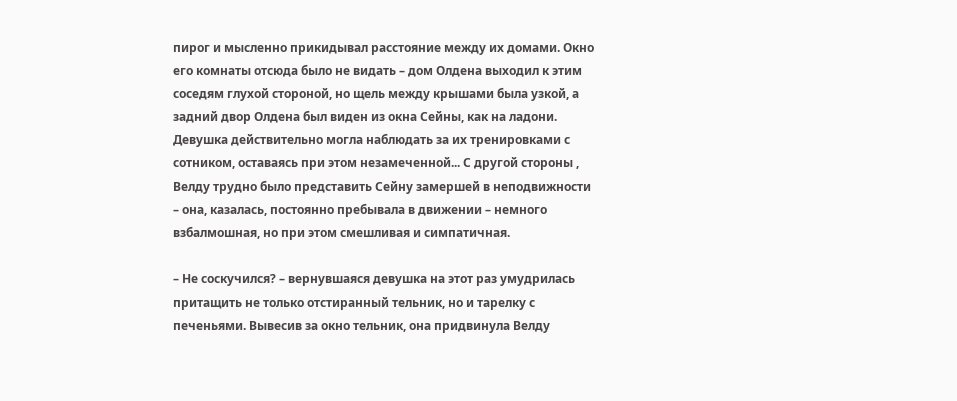пирог и мысленно прикидывал расстояние между их домами. Окно его комнаты отсюда было не видать – дом Олдена выходил к этим соседям глухой стороной, но щель между крышами была узкой, а задний двор Олдена был виден из окна Сейны, как на ладони. Девушка действительно могла наблюдать за их тренировками с сотником, оставаясь при этом незамеченной... С другой стороны , Велду трудно было представить Сейну замершей в неподвижности – она, казалась, постоянно пребывала в движении – немного взбалмошная, но при этом смешливая и симпатичная.

– Не соскучился? – вернувшаяся девушка на этот раз умудрилась притащить не только отстиранный тельник, но и тарелку с печеньями. Вывесив за окно тельник, она придвинула Велду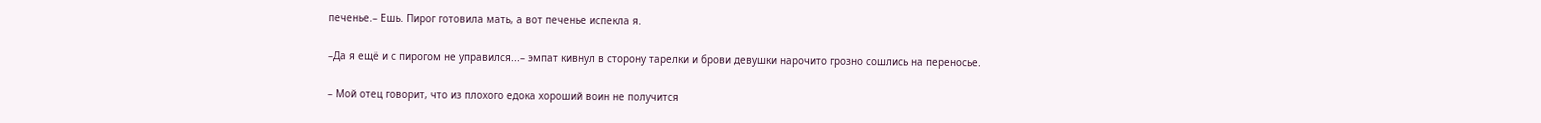печенье.– Ешь. Пирог готовила мать, а вот печенье испекла я.

–Да я ещё и с пирогом не управился...– эмпат кивнул в сторону тарелки и брови девушки нарочито грозно сошлись на переносье.

– Мой отец говорит, что из плохого едока хороший воин не получится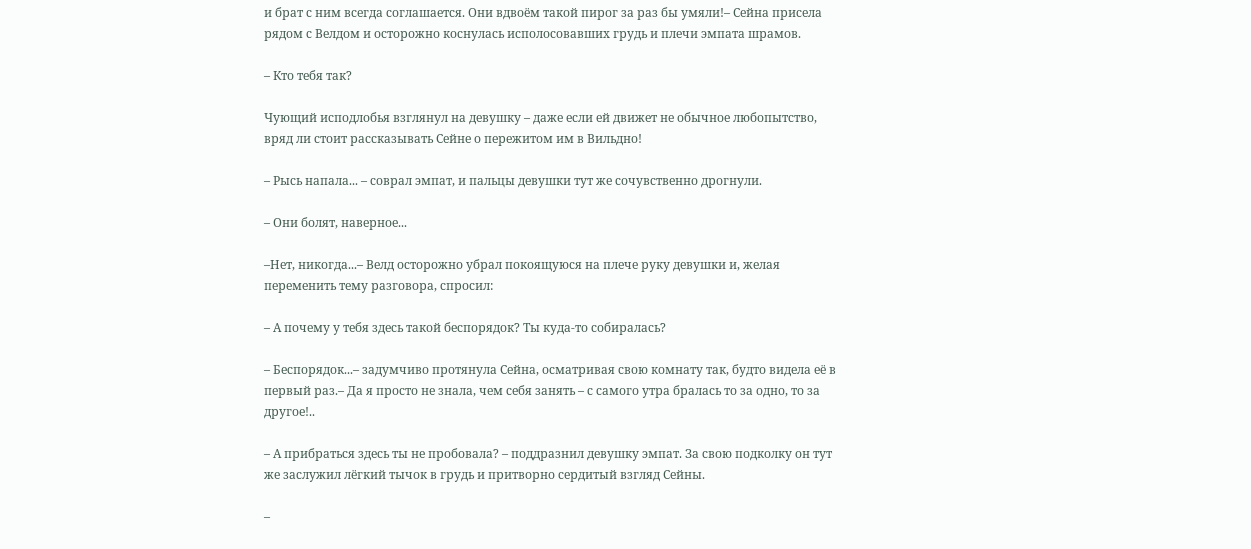и брат с ним всегда соглашается. Они вдвоём такой пирог за раз бы умяли!– Сейна присела рядом с Велдом и осторожно коснулась исполосовавших грудь и плечи эмпата шрамов.

– Кто тебя так?

Чующий исподлобья взглянул на девушку – даже если ей движет не обычное любопытство, вряд ли стоит рассказывать Сейне о пережитом им в Вильдно!

– Рысь напала... – соврал эмпат, и пальцы девушки тут же сочувственно дрогнули.

– Они болят, наверное...

–Нет, никогда...– Велд осторожно убрал покоящуюся на плече руку девушки и, желая переменить тему разговора, спросил:

– А почему у тебя здесь такой беспорядок? Ты куда-то собиралась?

– Беспорядок...– задумчиво протянула Сейна, осматривая свою комнату так, будто видела её в первый раз.– Да я просто не знала, чем себя занять – с самого утра бралась то за одно, то за другое!..

– А прибраться здесь ты не пробовала? – поддразнил девушку эмпат. За свою подколку он тут же заслужил лёгкий тычок в грудь и притворно сердитый взгляд Сейны.

–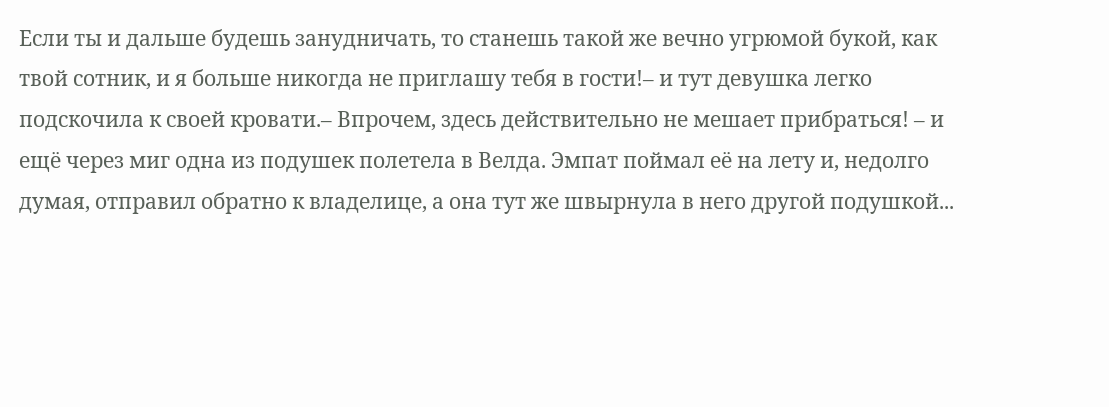Если ты и дальше будешь занудничать, то станешь такой же вечно угрюмой букой, как твой сотник, и я больше никогда не приглашу тебя в гости!– и тут девушка легко подскочила к своей кровати.– Впрочем, здесь действительно не мешает прибраться! – и ещё через миг одна из подушек полетела в Велда. Эмпат поймал её на лету и, недолго думая, отправил обратно к владелице, а она тут же швырнула в него другой подушкой...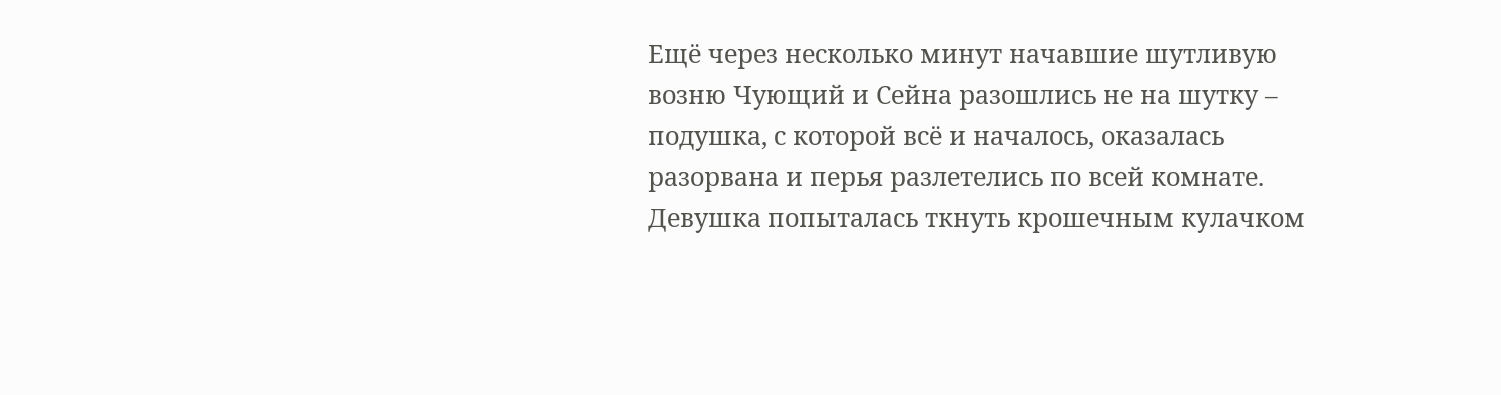Ещё через несколько минут начавшие шутливую возню Чующий и Сейна разошлись не на шутку – подушка, с которой всё и началось, оказалась разорвана и перья разлетелись по всей комнате. Девушка попыталась ткнуть крошечным кулачком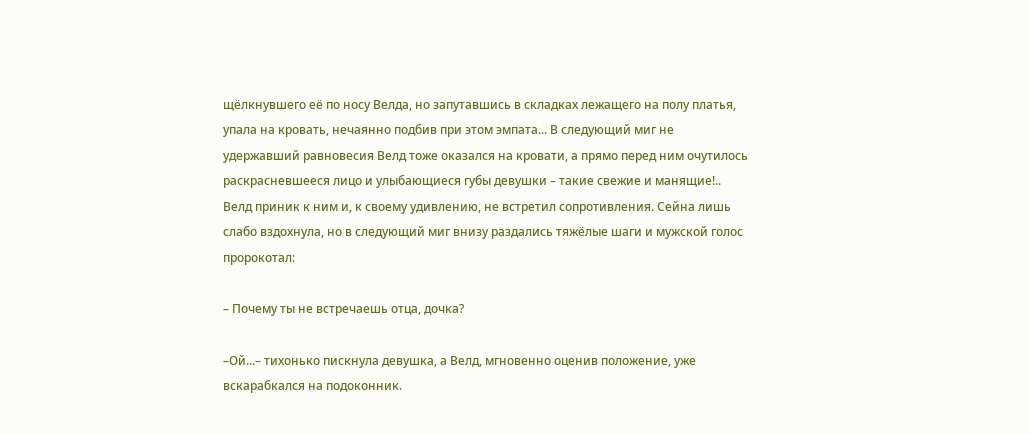щёлкнувшего её по носу Велда, но запутавшись в складках лежащего на полу платья, упала на кровать, нечаянно подбив при этом эмпата... В следующий миг не удержавший равновесия Велд тоже оказался на кровати, а прямо перед ним очутилось раскрасневшееся лицо и улыбающиеся губы девушки – такие свежие и манящие!.. Велд приник к ним и, к своему удивлению, не встретил сопротивления. Сейна лишь слабо вздохнула, но в следующий миг внизу раздались тяжёлые шаги и мужской голос пророкотал:

– Почему ты не встречаешь отца, дочка?

–Ой...– тихонько пискнула девушка, а Велд, мгновенно оценив положение, уже вскарабкался на подоконник.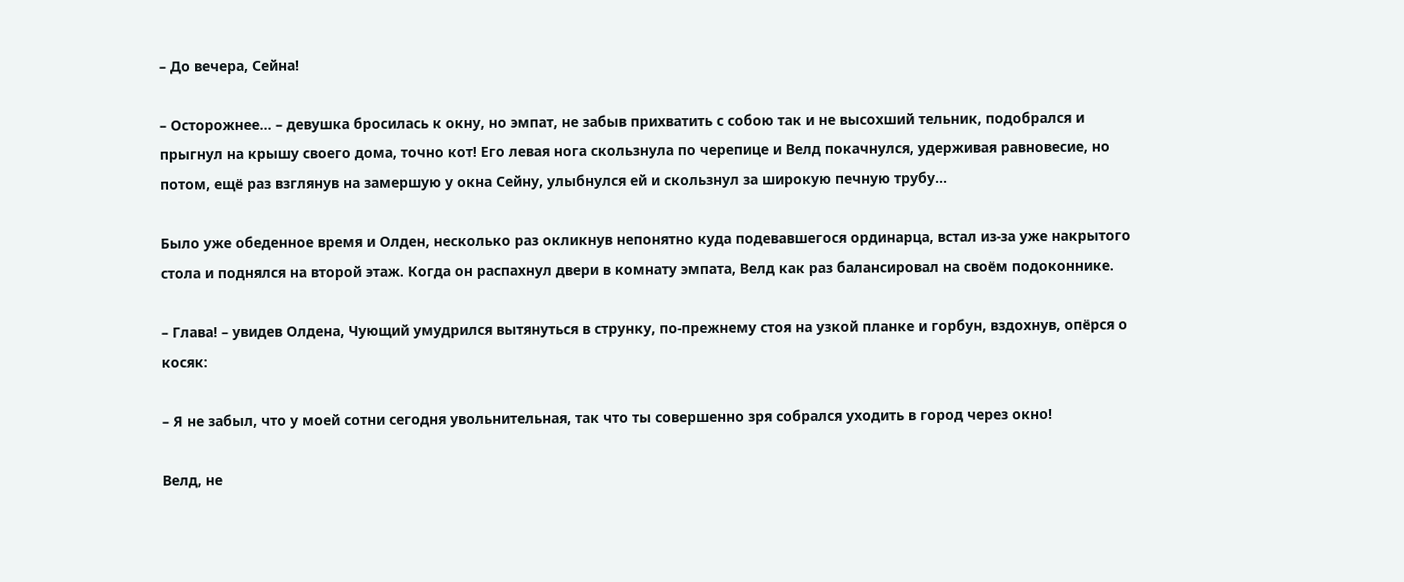– До вечера, Сейна!

– Осторожнее... – девушка бросилась к окну, но эмпат, не забыв прихватить с собою так и не высохший тельник, подобрался и прыгнул на крышу своего дома, точно кот! Его левая нога скользнула по черепице и Велд покачнулся, удерживая равновесие, но потом, ещё раз взглянув на замершую у окна Сейну, улыбнулся ей и скользнул за широкую печную трубу...

Было уже обеденное время и Олден, несколько раз окликнув непонятно куда подевавшегося ординарца, встал из-за уже накрытого стола и поднялся на второй этаж. Когда он распахнул двери в комнату эмпата, Велд как раз балансировал на своём подоконнике.

– Глава! – увидев Олдена, Чующий умудрился вытянуться в струнку, по-прежнему стоя на узкой планке и горбун, вздохнув, опёрся о косяк:

– Я не забыл, что у моей сотни сегодня увольнительная, так что ты совершенно зря собрался уходить в город через окно!

Велд, не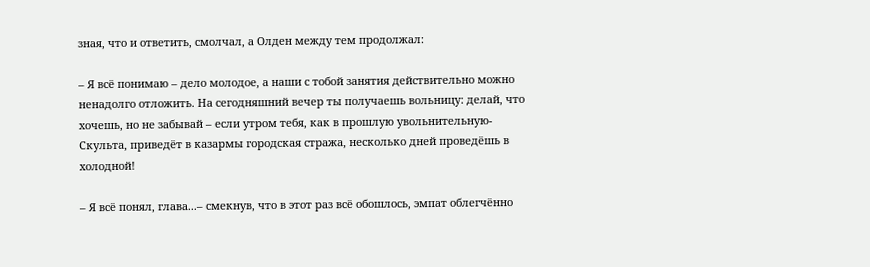зная, что и ответить, смолчал, а Олден между тем продолжал:

– Я всё понимаю – дело молодое, а наши с тобой занятия действительно можно ненадолго отложить. На сегодняшний вечер ты получаешь вольницу: делай, что хочешь, но не забывай – если утром тебя, как в прошлую увольнительную-Скульта, приведёт в казармы городская стража, несколько дней проведёшь в холодной!

– Я всё понял, глава...– смекнув, что в этот раз всё обошлось, эмпат облегчённо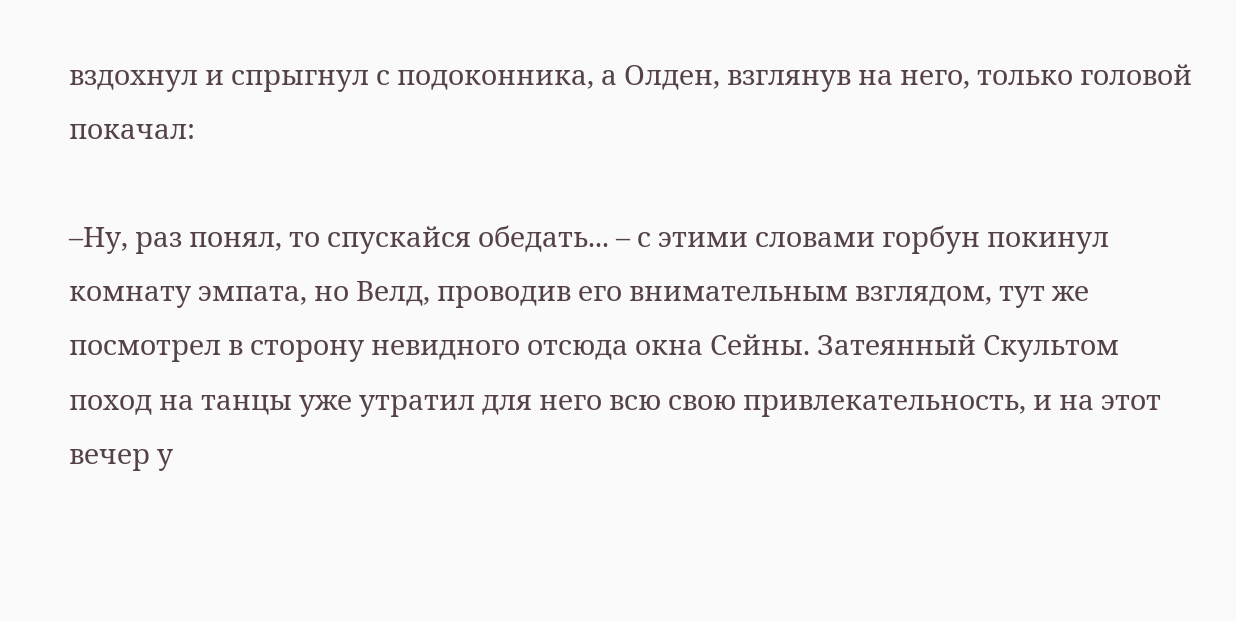вздохнул и спрыгнул с подоконника, а Олден, взглянув на него, только головой покачал:

–Ну, раз понял, то спускайся обедать... – с этими словами горбун покинул комнату эмпата, но Велд, проводив его внимательным взглядом, тут же посмотрел в сторону невидного отсюда окна Сейны. Затеянный Скультом поход на танцы уже утратил для него всю свою привлекательность, и на этот вечер у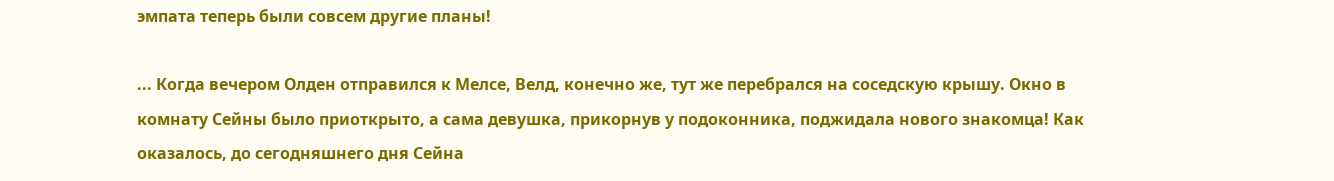эмпата теперь были совсем другие планы!

... Когда вечером Олден отправился к Мелсе, Велд, конечно же, тут же перебрался на соседскую крышу. Окно в комнату Сейны было приоткрыто, а сама девушка, прикорнув у подоконника, поджидала нового знакомца! Как оказалось, до сегодняшнего дня Сейна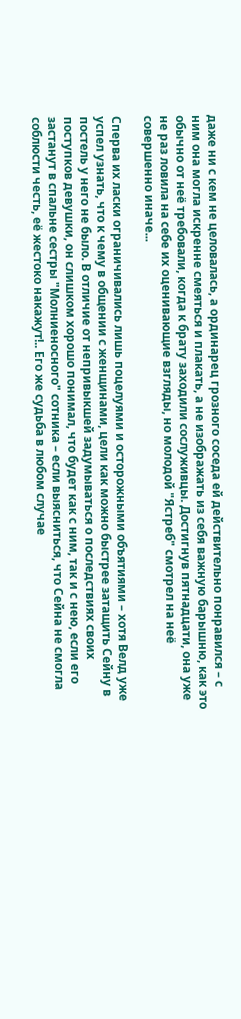даже ни с кем не целовалась, а ординарец грозного соседа ей действительно понравился – с ним она могла искренне смеяться и плакать, а не изображать из себя важную барышню, как это обычно от неё требовали, когда к брату заходили сослуживцы. Достигнув пятнадцати, она уже не раз ловила на себе их оценивающие взгляды, но молодой "Ястреб" смотрел на неё совершенно иначе...

Сперва их ласки ограничивались лишь поцелуями и осторожными объятиями – хотя Велд уже успел узнать, что к чему в общении с женщинами, цели как можно быстрее затащить Сейну в постель у него не было. В отличие от непривыкшей задумываться о последствиях своих поступков девушки, он слишком хорошо понимал, что будет как с ним, так и с нею, если его застанут в спальне сестры "Молниеносного" сотника – если выясниться, что Сейна не смогла соблюсти честь, её жестоко накажут!.. Его же судьба в любом случае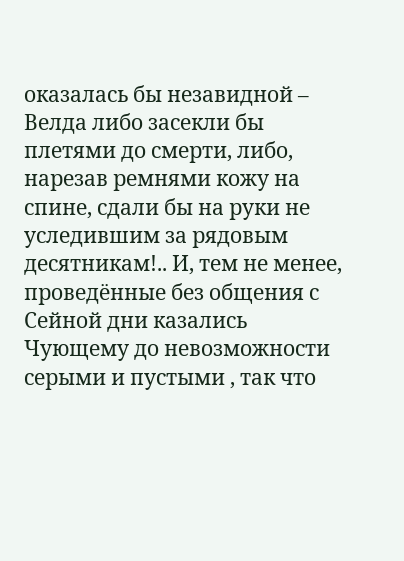оказалась бы незавидной – Велда либо засекли бы плетями до смерти, либо, нарезав ремнями кожу на спине, сдали бы на руки не уследившим за рядовым десятникам!.. И, тем не менее, проведённые без общения с Сейной дни казались Чующему до невозможности серыми и пустыми , так что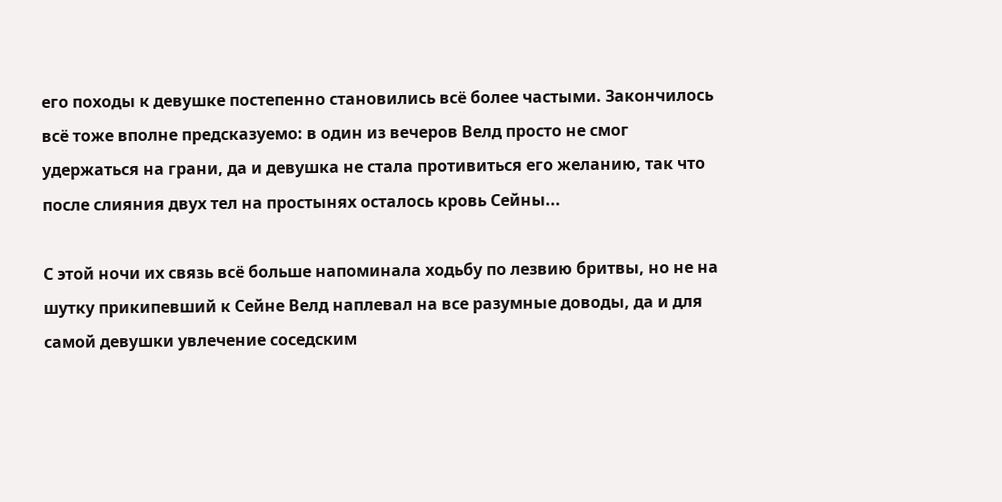его походы к девушке постепенно становились всё более частыми. Закончилось всё тоже вполне предсказуемо: в один из вечеров Велд просто не смог удержаться на грани, да и девушка не стала противиться его желанию, так что после слияния двух тел на простынях осталось кровь Сейны...

С этой ночи их связь всё больше напоминала ходьбу по лезвию бритвы, но не на шутку прикипевший к Сейне Велд наплевал на все разумные доводы, да и для самой девушки увлечение соседским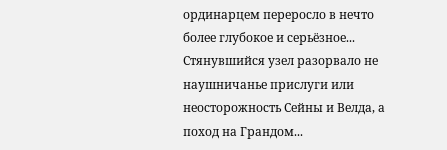ординарцем переросло в нечто более глубокое и серьёзное... Стянувшийся узел разорвало не наушничанье прислуги или неосторожность Сейны и Велда, а поход на Грандом...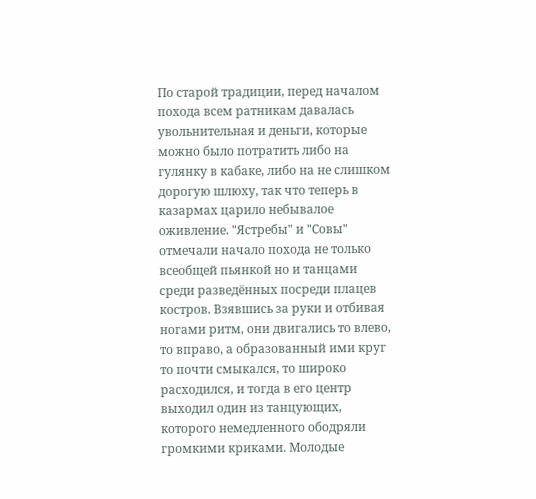По старой традиции, перед началом похода всем ратникам давалась увольнительная и деньги, которые можно было потратить либо на гулянку в кабаке, либо на не слишком дорогую шлюху, так что теперь в казармах царило небывалое оживление. "Ястребы" и "Совы" отмечали начало похода не только всеобщей пьянкой но и танцами среди разведённых посреди плацев костров. Взявшись за руки и отбивая ногами ритм, они двигались то влево, то вправо, а образованный ими круг то почти смыкался, то широко расходился, и тогда в его центр выходил один из танцующих, которого немедленного ободряли громкими криками. Молодые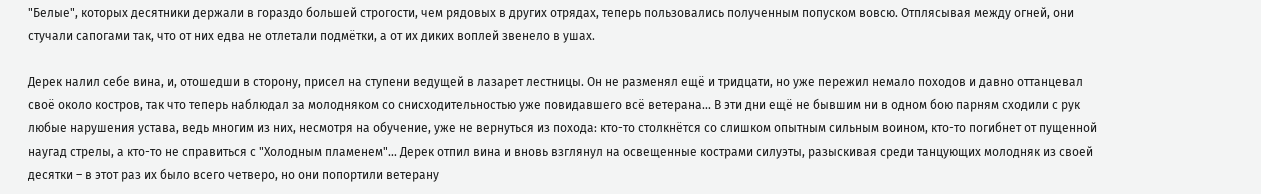"Белые", которых десятники держали в гораздо большей строгости, чем рядовых в других отрядах, теперь пользовались полученным попуском вовсю. Отплясывая между огней, они стучали сапогами так, что от них едва не отлетали подмётки, а от их диких воплей звенело в ушах.

Дерек налил себе вина, и, отошедши в сторону, присел на ступени ведущей в лазарет лестницы. Он не разменял ещё и тридцати, но уже пережил немало походов и давно оттанцевал своё около костров, так что теперь наблюдал за молодняком со снисходительностью уже повидавшего всё ветерана... В эти дни ещё не бывшим ни в одном бою парням сходили с рук любые нарушения устава, ведь многим из них, несмотря на обучение, уже не вернуться из похода: кто-то столкнётся со слишком опытным сильным воином, кто-то погибнет от пущенной наугад стрелы, а кто-то не справиться с "Холодным пламенем"... Дерек отпил вина и вновь взглянул на освещенные кострами силуэты, разыскивая среди танцующих молодняк из своей десятки – в этот раз их было всего четверо, но они попортили ветерану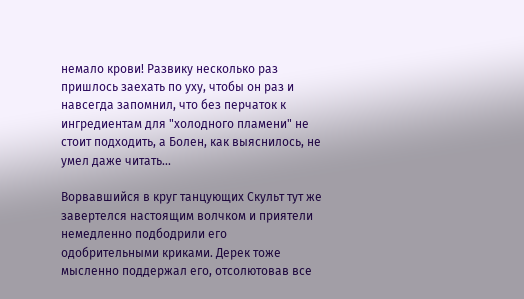немало крови! Развику несколько раз пришлось заехать по уху, чтобы он раз и навсегда запомнил, что без перчаток к ингредиентам для "холодного пламени" не стоит подходить, а Болен, как выяснилось, не умел даже читать...

Ворвавшийся в круг танцующих Скульт тут же завертелся настоящим волчком и приятели немедленно подбодрили его одобрительными криками. Дерек тоже мысленно поддержал его, отсолютовав все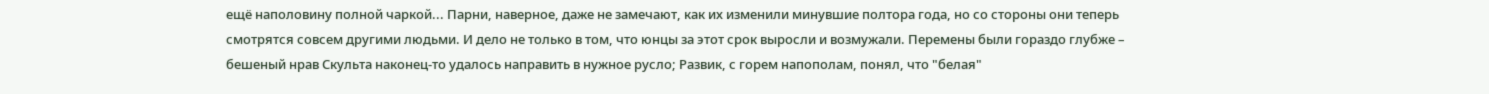ещё наполовину полной чаркой... Парни, наверное, даже не замечают, как их изменили минувшие полтора года, но со стороны они теперь смотрятся совсем другими людьми. И дело не только в том, что юнцы за этот срок выросли и возмужали. Перемены были гораздо глубже – бешеный нрав Скульта наконец-то удалось направить в нужное русло; Развик, с горем напополам, понял, что "белая"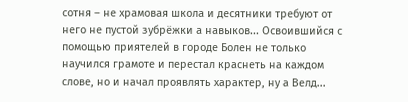сотня – не храмовая школа и десятники требуют от него не пустой зубрёжки а навыков... Освоившийся с помощью приятелей в городе Болен не только научился грамоте и перестал краснеть на каждом слове, но и начал проявлять характер, ну а Велд...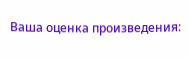Ваша оценка произведения: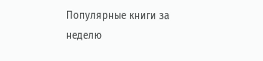Популярные книги за неделю